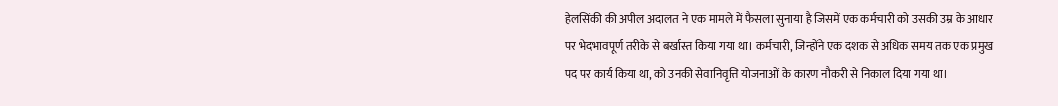हेलसिंकी की अपील अदालत ने एक मामले में फैसला सुनाया है जिसमें एक कर्मचारी को उसकी उम्र के आधार पर भेदभावपूर्ण तरीके से बर्खास्त किया गया था। कर्मचारी, जिन्होंने एक दशक से अधिक समय तक एक प्रमुख पद पर कार्य किया था, को उनकी सेवानिवृत्ति योजनाओं के कारण नौकरी से निकाल दिया गया था।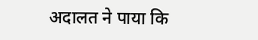अदालत ने पाया कि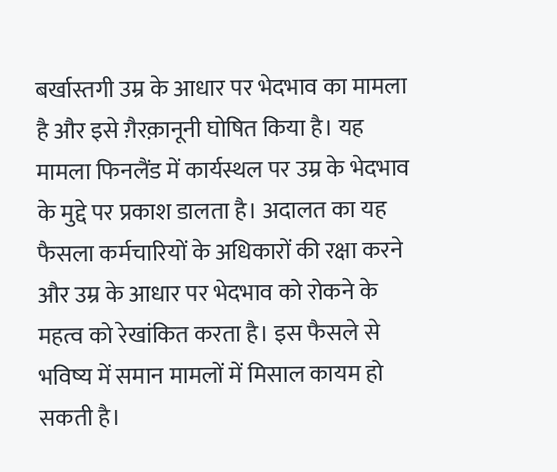बर्खास्तगी उम्र के आधार पर भेदभाव का मामला है और इसे ग़ैरक़ानूनी घोषित किया है। यह मामला फिनलैंड में कार्यस्थल पर उम्र के भेदभाव के मुद्दे पर प्रकाश डालता है। अदालत का यह फैसला कर्मचारियों के अधिकारों की रक्षा करने और उम्र के आधार पर भेदभाव को रोकने के महत्व को रेखांकित करता है। इस फैसले से भविष्य में समान मामलों में मिसाल कायम हो सकती है।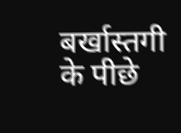बर्खास्तगी के पीछे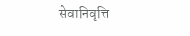सेवानिवृत्ति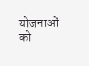योजनाओं को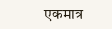एकमात्र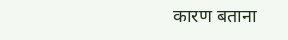कारण बताना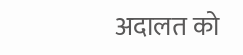अदालत को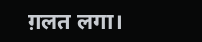ग़लत लगा।